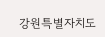강원특별자치도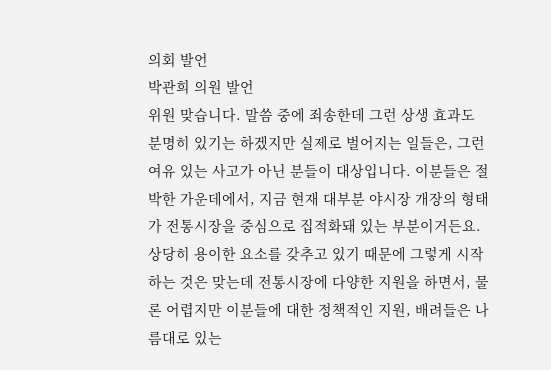의회 발언
박관희 의원 발언
위원 맞습니다. 말씀 중에 죄송한데 그런 상생 효과도 분명히 있기는 하겠지만 실제로 벌어지는 일들은, 그런 여유 있는 사고가 아닌 분들이 대상입니다. 이분들은 절박한 가운데에서, 지금 현재 대부분 야시장 개장의 형태가 전통시장을 중심으로 집적화돼 있는 부분이거든요.
상당히 용이한 요소를 갖추고 있기 때문에 그렇게 시작하는 것은 맞는데 전통시장에 다양한 지원을 하면서, 물론 어렵지만 이분들에 대한 정책적인 지원, 배려들은 나름대로 있는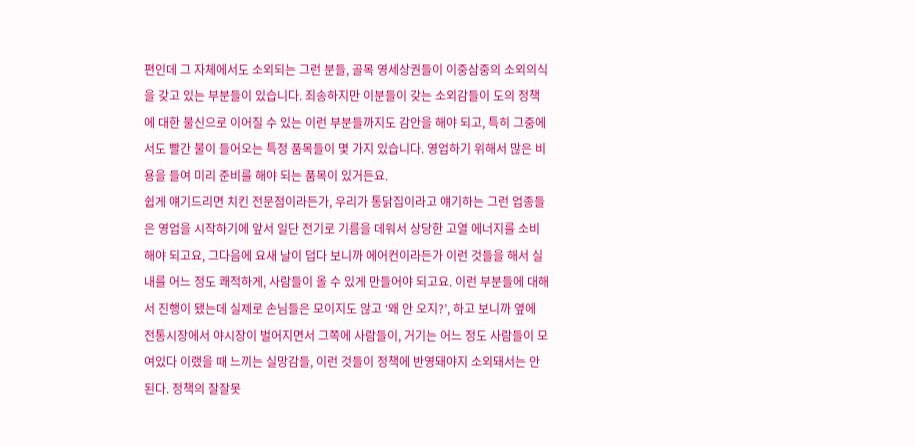편인데 그 자체에서도 소외되는 그런 분들, 골목 영세상권들이 이중삼중의 소외의식을 갖고 있는 부분들이 있습니다. 죄송하지만 이분들이 갖는 소외감들이 도의 정책에 대한 불신으로 이어질 수 있는 이런 부분들까지도 감안을 해야 되고, 특히 그중에서도 빨간 불이 들어오는 특정 품목들이 몇 가지 있습니다. 영업하기 위해서 많은 비용을 들여 미리 준비를 해야 되는 품목이 있거든요.
쉽게 얘기드리면 치킨 전문점이라든가, 우리가 통닭집이라고 얘기하는 그런 업종들은 영업을 시작하기에 앞서 일단 전기로 기름을 데워서 상당한 고열 에너지를 소비해야 되고요, 그다음에 요새 날이 덥다 보니까 에어컨이라든가 이런 것들을 해서 실내를 어느 정도 쾌적하게, 사람들이 올 수 있게 만들어야 되고요. 이런 부분들에 대해서 진행이 됐는데 실제로 손님들은 모이지도 않고 ‘왜 안 오지?’, 하고 보니까 옆에 전통시장에서 야시장이 벌어지면서 그쪽에 사람들이, 거기는 어느 정도 사람들이 모여있다 이랬을 때 느끼는 실망감들, 이런 것들이 정책에 반영돼야지 소외돼서는 안 된다. 정책의 잘잘못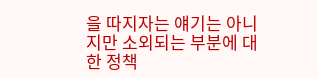을 따지자는 얘기는 아니지만 소외되는 부분에 대한 정책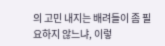의 고민 내지는 배려들이 좀 필요하지 않느냐, 이렇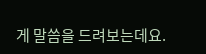게 말씀을 드려보는데요.